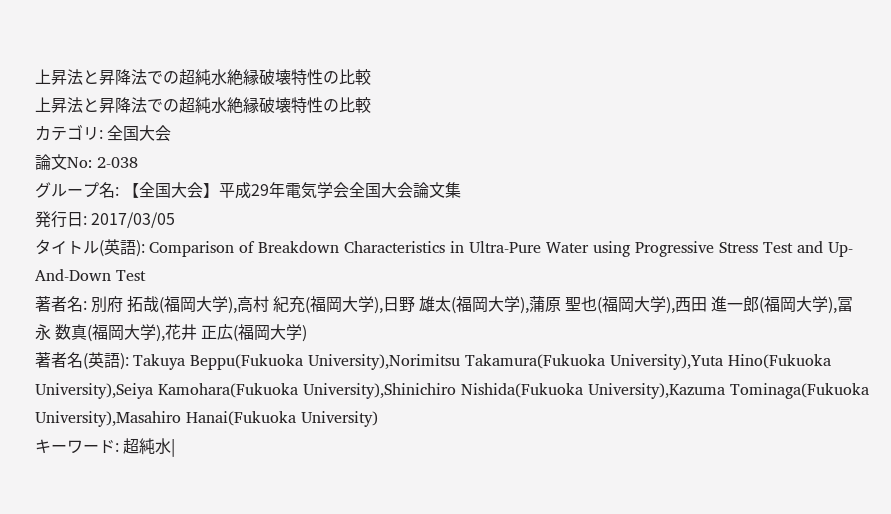上昇法と昇降法での超純水絶縁破壊特性の比較
上昇法と昇降法での超純水絶縁破壊特性の比較
カテゴリ: 全国大会
論文No: 2-038
グループ名: 【全国大会】平成29年電気学会全国大会論文集
発行日: 2017/03/05
タイトル(英語): Comparison of Breakdown Characteristics in Ultra-Pure Water using Progressive Stress Test and Up-And-Down Test
著者名: 別府 拓哉(福岡大学),高村 紀充(福岡大学),日野 雄太(福岡大学),蒲原 聖也(福岡大学),西田 進一郎(福岡大学),冨永 数真(福岡大学),花井 正広(福岡大学)
著者名(英語): Takuya Beppu(Fukuoka University),Norimitsu Takamura(Fukuoka University),Yuta Hino(Fukuoka University),Seiya Kamohara(Fukuoka University),Shinichiro Nishida(Fukuoka University),Kazuma Tominaga(Fukuoka University),Masahiro Hanai(Fukuoka University)
キーワード: 超純水|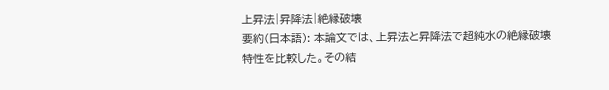上昇法|昇降法|絶縁破壊
要約(日本語): 本論文では、上昇法と昇降法で超純水の絶縁破壊特性を比較した。その結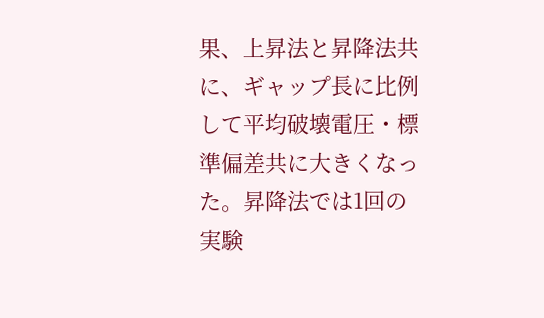果、上昇法と昇降法共に、ギャップ長に比例して平均破壊電圧・標準偏差共に大きくなった。昇降法では1回の実験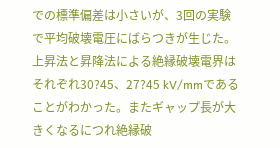での標準偏差は小さいが、3回の実験で平均破壊電圧にばらつきが生じた。上昇法と昇降法による絶縁破壊電界はそれぞれ30?45、27?45 kV/mmであることがわかった。またギャップ長が大きくなるにつれ絶縁破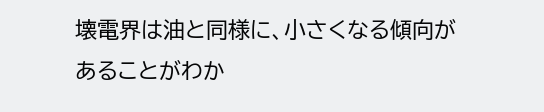壊電界は油と同様に、小さくなる傾向があることがわか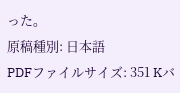った。
原稿種別: 日本語
PDFファイルサイズ: 351 Kバ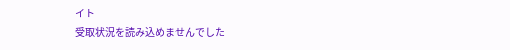イト
受取状況を読み込めませんでした